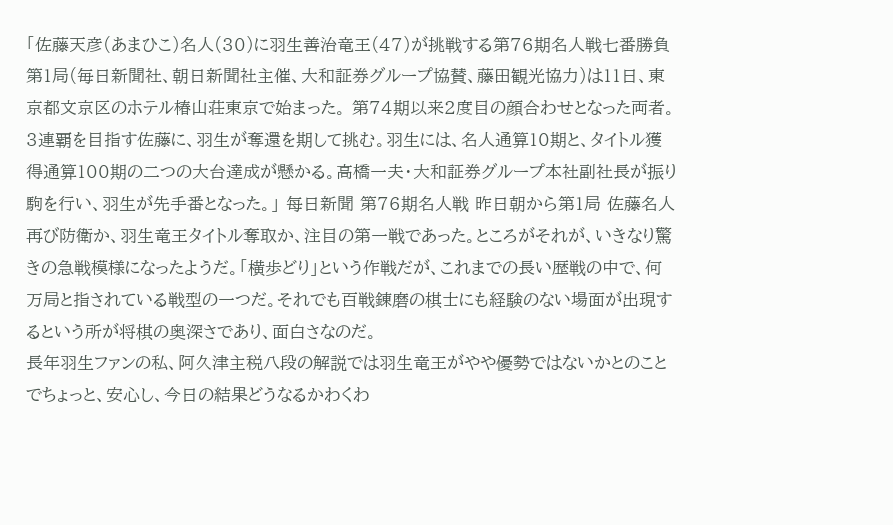「佐藤天彦(あまひこ)名人(30)に羽生善治竜王(47)が挑戦する第76期名人戦七番勝負第1局(毎日新聞社、朝日新聞社主催、大和証券グループ協賛、藤田観光協力)は11日、東京都文京区のホテル椿山荘東京で始まった。 第74期以来2度目の顔合わせとなった両者。3連覇を目指す佐藤に、羽生が奪還を期して挑む。羽生には、名人通算10期と、タイトル獲得通算100期の二つの大台達成が懸かる。高橋一夫・大和証券グループ本社副社長が振り駒を行い、羽生が先手番となった。」 每日新聞 第76期名人戦 昨日朝から第1局 佐藤名人再び防衛か、羽生竜王タイトル奪取か、注目の第一戦であった。ところがそれが、いきなり驚きの急戦模様になったようだ。「横歩どり」という作戦だが、これまでの長い歴戦の中で、何万局と指されている戦型の一つだ。それでも百戦錬磨の棋士にも経験のない場面が出現するという所が将棋の奥深さであり、面白さなのだ。
長年羽生ファンの私、阿久津主税八段の解説では羽生竜王がやや優勢ではないかとのことでちょっと、安心し、今日の結果どうなるかわくわ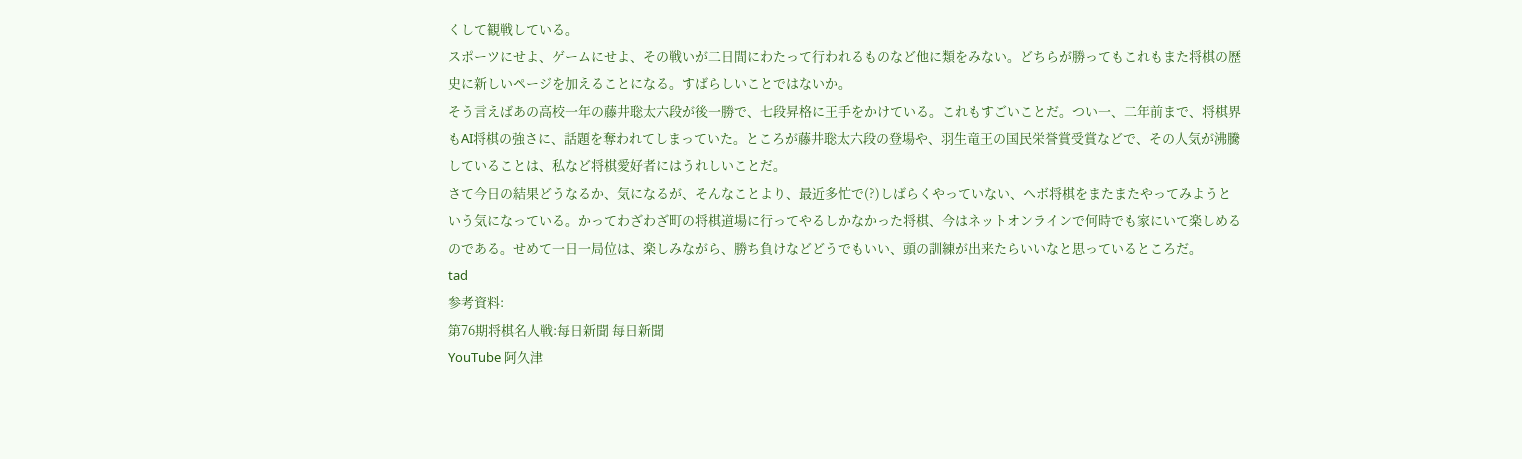くして観戦している。
スポーツにせよ、ゲームにせよ、その戦いが二日間にわたって行われるものなど他に類をみない。どちらが勝ってもこれもまた将棋の歴史に新しいページを加えることになる。すばらしいことではないか。
そう言えばあの高校一年の藤井聡太六段が後一勝で、七段昇格に王手をかけている。これもすごいことだ。つい一、二年前まで、将棋界もAI将棋の強さに、話題を奪われてしまっていた。ところが藤井聡太六段の登場や、羽生竜王の国民栄誉賞受賞などで、その人気が沸騰していることは、私など将棋愛好者にはうれしいことだ。
さて今日の結果どうなるか、気になるが、そんなことより、最近多忙で(?)しばらくやっていない、ヘボ将棋をまたまたやってみようという気になっている。かってわざわざ町の将棋道場に行ってやるしかなかった将棋、今はネットオンラインで何時でも家にいて楽しめるのである。せめて一日一局位は、楽しみながら、勝ち負けなどどうでもいい、頭の訓練が出来たらいいなと思っているところだ。
tad
参考資料:
第76期将棋名人戦:每日新聞 每日新聞
YouTube 阿久津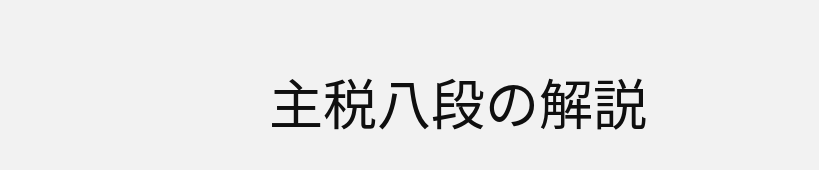主税八段の解説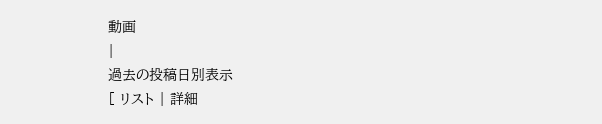動画
|
過去の投稿日別表示
[ リスト | 詳細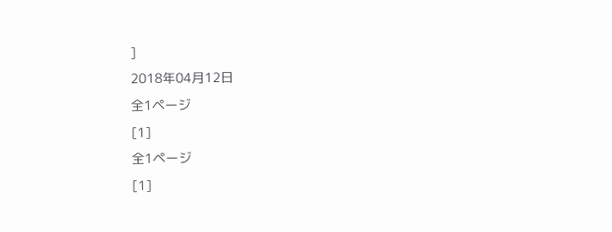]
2018年04月12日
全1ページ
[1]
全1ページ
[1]